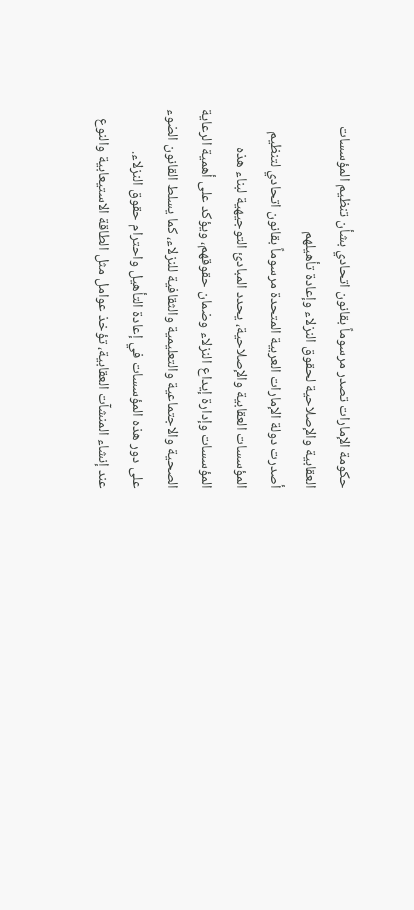حكومة الإمارات تصدر مرسوماً بقانون اتحادي بشأن تنظيم المؤسسات العقابية والإصلاحية لحقوق النزلاء وإعادة تأهيلهم
أصدرت دولة الإمارات العربية المتحدة مرسوماً بقانون اتحادي لتنظيم المؤسسات العقابية والإصلاحية، يحدد المبادئ التوجيهية لبناء هذه المؤسسات وإدارة إيداع النزلاء وضمان حقوقهم، ويؤكد على أهمية الرعاية الصحية والاجتماعية والتعليمية والثقافية للنزلاء، كما يسلط القانون الضوء على دور هذه المؤسسات في إعادة التأهيل واحترام حقوق النزلاء.
عند إنشاء المنشآت العقابية، تؤخذ عوامل مثل الطاقة الاستيعابية والنوع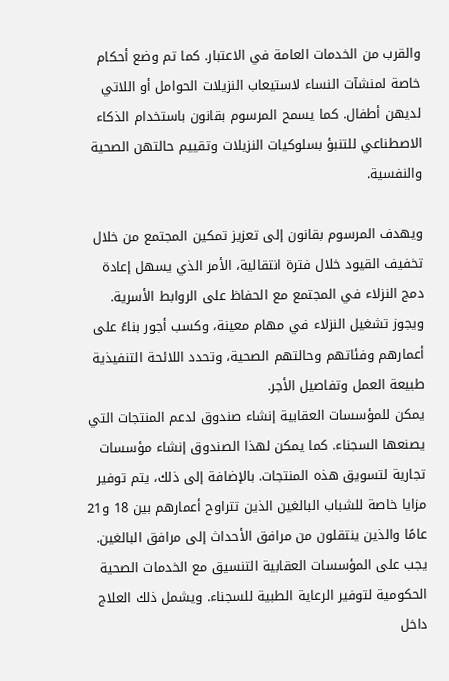والقرب من الخدمات العامة في الاعتبار. كما تم وضع أحكام خاصة لمنشآت النساء لاستيعاب النزيلات الحوامل أو اللاتي لديهن أطفال. كما يسمح المرسوم بقانون باستخدام الذكاء الاصطناعي للتنبؤ بسلوكيات النزيلات وتقييم حالتهن الصحية والنفسية.

ويهدف المرسوم بقانون إلى تعزيز تمكين المجتمع من خلال تخفيف القيود خلال فترة انتقالية، الأمر الذي يسهل إعادة دمج النزلاء في المجتمع مع الحفاظ على الروابط الأسرية. ويجوز تشغيل النزلاء في مهام معينة، وكسب أجور بناءً على أعمارهم وفئاتهم وحالتهم الصحية، وتحدد اللائحة التنفيذية طبيعة العمل وتفاصيل الأجر.
يمكن للمؤسسات العقابية إنشاء صندوق لدعم المنتجات التي يصنعها السجناء. كما يمكن لهذا الصندوق إنشاء مؤسسات تجارية لتسويق هذه المنتجات. بالإضافة إلى ذلك، يتم توفير مزايا خاصة للشباب البالغين الذين تتراوح أعمارهم بين 18 و21 عامًا والذين ينتقلون من مرافق الأحداث إلى مرافق البالغين.
يجب على المؤسسات العقابية التنسيق مع الخدمات الصحية الحكومية لتوفير الرعاية الطبية للسجناء. ويشمل ذلك العلاج داخل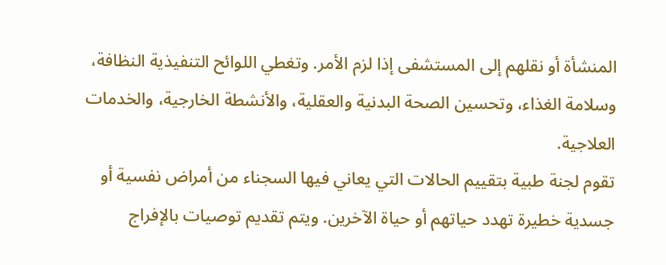المنشأة أو نقلهم إلى المستشفى إذا لزم الأمر. وتغطي اللوائح التنفيذية النظافة، وسلامة الغذاء، وتحسين الصحة البدنية والعقلية، والأنشطة الخارجية، والخدمات العلاجية.
تقوم لجنة طبية بتقييم الحالات التي يعاني فيها السجناء من أمراض نفسية أو جسدية خطيرة تهدد حياتهم أو حياة الآخرين. ويتم تقديم توصيات بالإفراج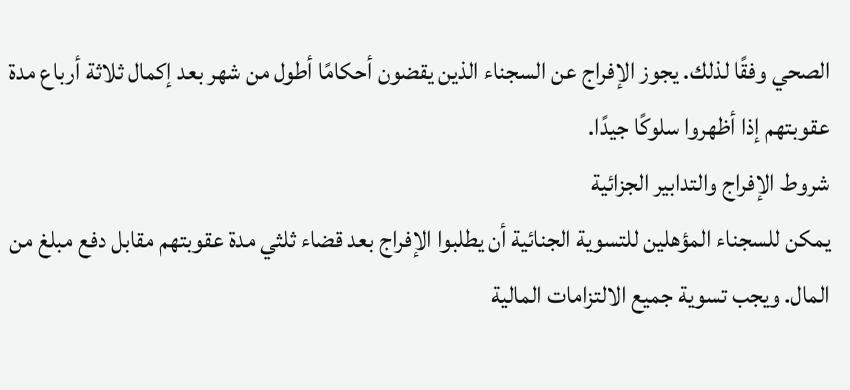الصحي وفقًا لذلك. يجوز الإفراج عن السجناء الذين يقضون أحكامًا أطول من شهر بعد إكمال ثلاثة أرباع مدة عقوبتهم إذا أظهروا سلوكًا جيدًا.
شروط الإفراج والتدابير الجزائية
يمكن للسجناء المؤهلين للتسوية الجنائية أن يطلبوا الإفراج بعد قضاء ثلثي مدة عقوبتهم مقابل دفع مبلغ من المال. ويجب تسوية جميع الالتزامات المالية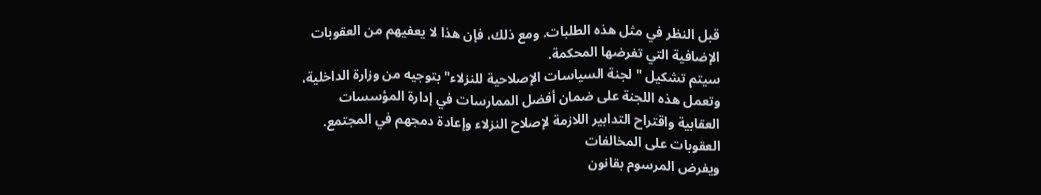قبل النظر في مثل هذه الطلبات. ومع ذلك، فإن هذا لا يعفيهم من العقوبات الإضافية التي تفرضها المحكمة.
سيتم تشكيل "لجنة السياسات الإصلاحية للنزلاء" بتوجيه من وزارة الداخلية، وتعمل هذه اللجنة على ضمان أفضل الممارسات في إدارة المؤسسات العقابية واقتراح التدابير اللازمة لإصلاح النزلاء وإعادة دمجهم في المجتمع.
العقوبات على المخالفات
ويفرض المرسوم بقانون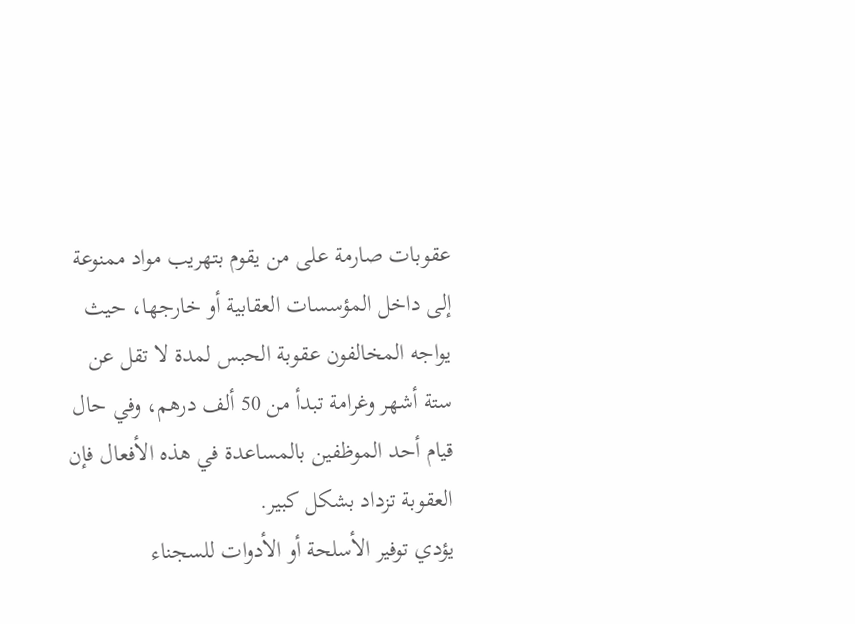عقوبات صارمة على من يقوم بتهريب مواد ممنوعة إلى داخل المؤسسات العقابية أو خارجها، حيث يواجه المخالفون عقوبة الحبس لمدة لا تقل عن ستة أشهر وغرامة تبدأ من 50 ألف درهم، وفي حال قيام أحد الموظفين بالمساعدة في هذه الأفعال فإن العقوبة تزداد بشكل كبير.
يؤدي توفير الأسلحة أو الأدوات للسجناء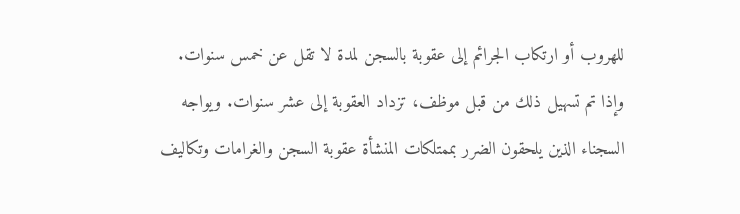للهروب أو ارتكاب الجرائم إلى عقوبة بالسجن لمدة لا تقل عن خمس سنوات. وإذا تم تسهيل ذلك من قبل موظف، تزداد العقوبة إلى عشر سنوات. ويواجه السجناء الذين يلحقون الضرر بممتلكات المنشأة عقوبة السجن والغرامات وتكاليف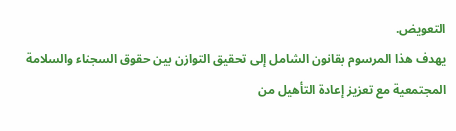التعويض.
يهدف هذا المرسوم بقانون الشامل إلى تحقيق التوازن بين حقوق السجناء والسلامة المجتمعية مع تعزيز إعادة التأهيل من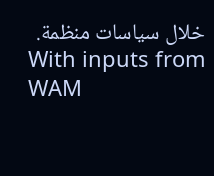خلال سياسات منظمة.
With inputs from WAM